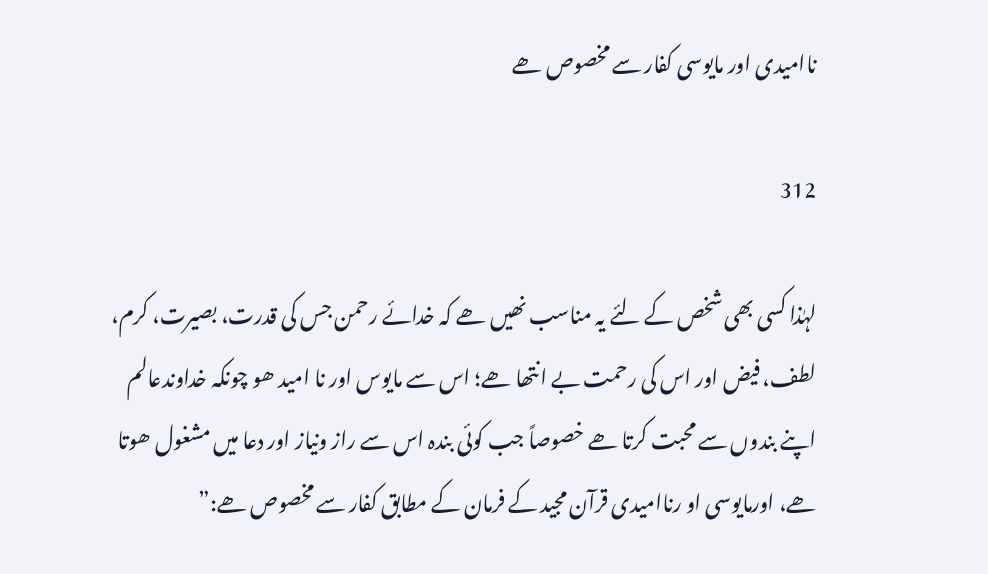ناامیدی اور مایوسی کفار سے مخصوص ھے

312

لہٰذا کسی بھی شخص کے لئے یہ مناسب نھیں ھے کہ خدائے رحمن جس کی قدرت، بصیرت، کرم، لطف، فیض اور اس کی رحمت بے انتھا ھے؛ اس سے مایوس اور نا امید ھو چونکہ خداوندعالم اپنے بندوں سے محبت کرتا ھے خصوصاً جب کوئی بندہ اس سے راز ونیاز اور دعا میں مشغول ھوتا ھے، اورمایوسی او رناامیدی قرآن مجید کے فرمان کے مطابق کفار سے مخصوص ھے:”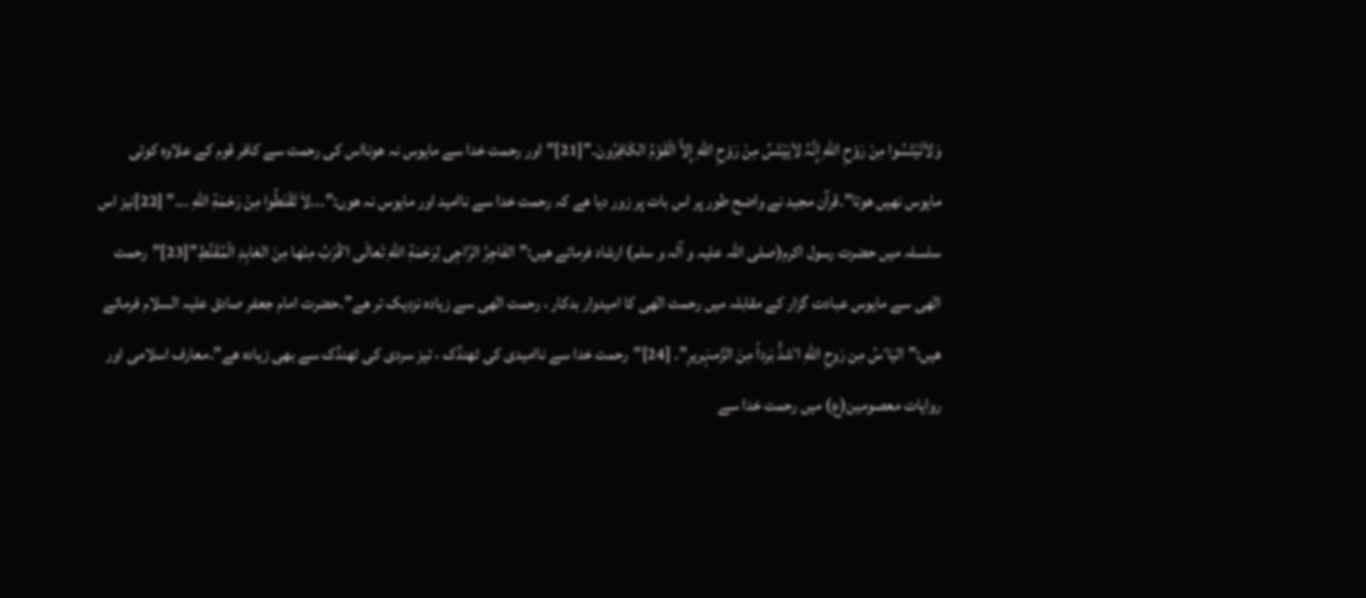وَلاَتَیْئَسُوا مِنْ رَوْحِ اللهِ إِنَّہُ لاَیَیْئَسُ مِنْ رَوْحِ اللهِ إِلاَّ الْقَوْمُ الکَافِرُونَ۔”[21]”اور رحمت خدا سے مایوس نہ ھونااس کی رحمت سے کافر قوم کے علاوہ کوئی مایوس نھیں ھوتا”۔قرآن مجید نے واضح طور پر اس بات پر زور دیا ھے کہ رحمت خدا سے ناامید اور مایوس نہ ھوں:”۔۔۔لاٰ تَقْنَطُوا مِنْ رَحْمَةِ اللهِ ۔۔۔” [22]نیز اس سلسلہ میں حضرت رسول اکرم(صلی اللہ علیہ و آلہ و سلم) ارشاد فرماتے ھیں:”الفَاجِرُ الرَّاجِی لِرَحْمَةِ اللهِ تَعالَی اٴقْرْبُ مِنْھا مِنَ العَابِدِ الْمُقَنَّطِ”[23]”رحمت الٰھی سے مایوس عبادت گزار کے مقابلہ میں رحمت الٰھی کا امیدوار بدکار ، رحمت الٰھی سے زیادہ نزدیک تر ھے”۔حضرت امام جعفر صادق علیہ السلام فرماتے ھیں:”الیَاٴسُ مِن رَوحِ اللهِ اٴشدُّ بَرداً مِنَ الزَّمہَریرِ”۔ [24]”رحمت خدا سے ناامیدی کی ٹھنڈک ، تیز سردی کی ٹھنڈک سے بھی زیادہ ھے”۔معارف اسلامی اور روایات معصومین(ع) میں رحمت خدا سے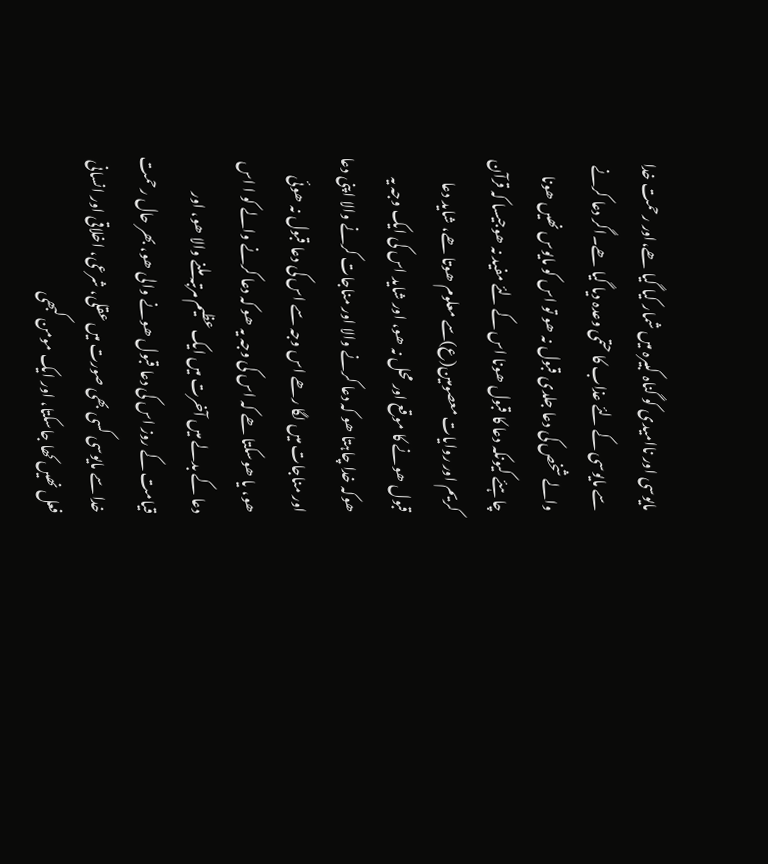مایوسی اور ناامیدی کو گناہ کبیرہ میں شمار کیا گیا ھے،اور رحمت خدا سے مایوسی کے لئے عذاب کا حتمی وعدہ دیا گیا ھے۔اگر دعا کرنے والے شخص کی دعا جلدی قبول نہ ھو تو اس کو مایوس نھیں ھونا چاہئے کیونکہ دعا کا قبول ھونا اس کے لئے مفید نہ ھوجیسا کہ قرآن کریم اور روایات معصومین(ع)سے معلوم ھوتا ھے، شاید دعا قبول ھونے کا موقع اور محل نہ ھو، اور شاید اس کی ایک وجہ یہ ھوکہ خدا چاہتا ھو کہ دعا کرنے والا اور مناجات کرنے والا اپنی دعا اور مناجات میں لگا رھے اس وجہ سے اس کی دعا قبول نہ ھوئی ھو، یا ھوسکتا ھے کہ اس کی وجہ یہ ھو کہ دعا کرنے والے کو ا اس دعا کے بدلے میں آخرت میں ایک عظیم مرتبہ ملنے والا ھو، اور قیامت کے روز اس کی دعا قبول ھونے والی ھو، بھر حال رحمت خدا سے مایوسی کسی بھی صورت میں عقلی، شرعی، اخلاقی اور انسانی فعل نھیں کھا جاسکتا، اور ایک مومن کبھی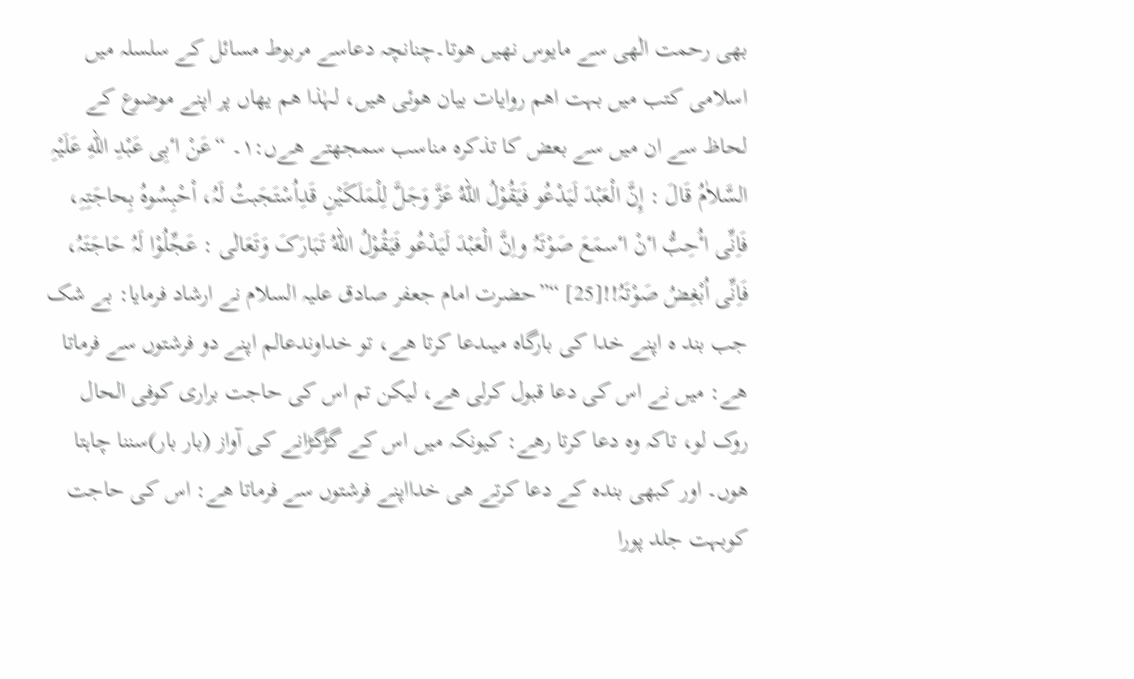بھی رحمت الٰھی سے مایوس نھیں ھوتا۔چنانچہ دعاسے مربوط مسائل کے سلسلہ میں اسلامی کتب میں بہت اھم روایات بیان ھوئی ھیں، لہٰذا ھم یھاں پر اپنے موضوع کے لحاظ سے ان میں سے بعض کا تذکرہ مناسب سمجھتے ھےں:۱۔ “عَنْ اٴبِی عَبْدِ اللهِ عَلَیْہِ السَّلاٰمُ قَالَ : إِنَّ الْعَبْدَ لَیَدْعُو فَیَقُوْلُ اللهُ عَزَّ وَجَلَّ لِلْمَلَکَیْنِ قَدِاُسْتَجَبتُ لَہُ، اْحْبِسُوہُ بِحاجَتِہِ، فَاِنِّی اٴُحِبُّ اٴنْ اٴسمَعَ صَوْتَہُ واِنَّ الْعَبْدَ لَیَدْعُو فَیَقُوْلُ اللهُ تَبَارَکَ وَتَعَالٰی : عَجِّلُوْا لَہُ حَاجَتَہُ، فَاِنِّی اُبْغِضُ صَوْتَہُ!![25] “”حضرت امام جعفر صادق علیہ السلام نے ارشاد فرمایا: بے شک جب بند ہ اپنے خدا کی بارگاہ میںدعا کرتا ھے، تو خداوندعالم اپنے دو فرشتوں سے فرماتا ھے: میں نے اس کی دعا قبول کرلی ھے، لیکن تم اس کی حاجت براری کوفی الحال روک لو، تاکہ وہ دعا کرتا رھے: کیونکہ میں اس کے گڑگڑانے کی آواز (بار بار)سننا چاہتا ھوں۔ اور کبھی بندہ کے دعا کرتے ھی خدااپنے فرشتوں سے فرماتا ھے: اس کی حاجت کوبہت جلد پورا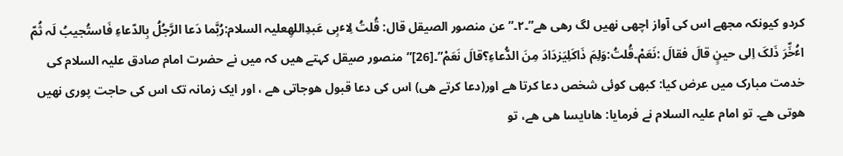کردو کیونکہ مجھے اس کی آواز اچھی نھیں لگ رھی ھے”۔۲۔”عن منصور الصیقل قال: قُلتُ لِاٴبِی عَبدِاللهِعلیہ السلام:رُبَّما دَعا الرَّجُلُ بِالدّعاءِ فَاستُجیبُ لَہ ثُمّ اٴُخِّرَ ذَلکَ اِلی حینٍ قالَ فقالَ :نَعَمْ۔قُلتُ:وَلِمَ ذَاکَلِیَزدَادَ مِنَ الدُّعاءِ؟قالَ نَعَمْ”۔[26]”منصور صیقل کہتے ھیں کہ میں نے حضرت امام صادق علیہ السلام کی خدمت مبارک میں عرض کیا: کبھی کوئی شخص دعا کرتا ھے اور(دعا کرتے ھی) اس کی دعا قبول ھوجاتی ھے ، اور ایک زمانہ تک اس کی حاجت پوری نھیں ھوتی ھے۔ تو امام علیہ السلام نے فرمایا: ھاںایسا ھی ھے، تو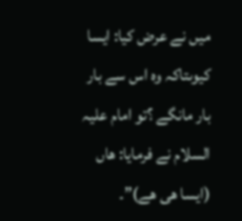میں نے عرض کیا: ایسا کیوںتاکہ وہ اس سے بار بار مانگے ؟تو امام علیہ السلام نے فرمایا: ھاں (ایسا ھی ھے)”۔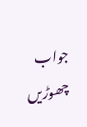جواب چھوڑیں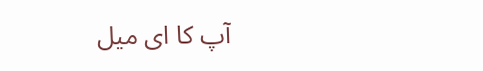آپ کا ای میل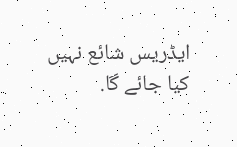ایڈریس شائع نہیں کیا جائے گا.